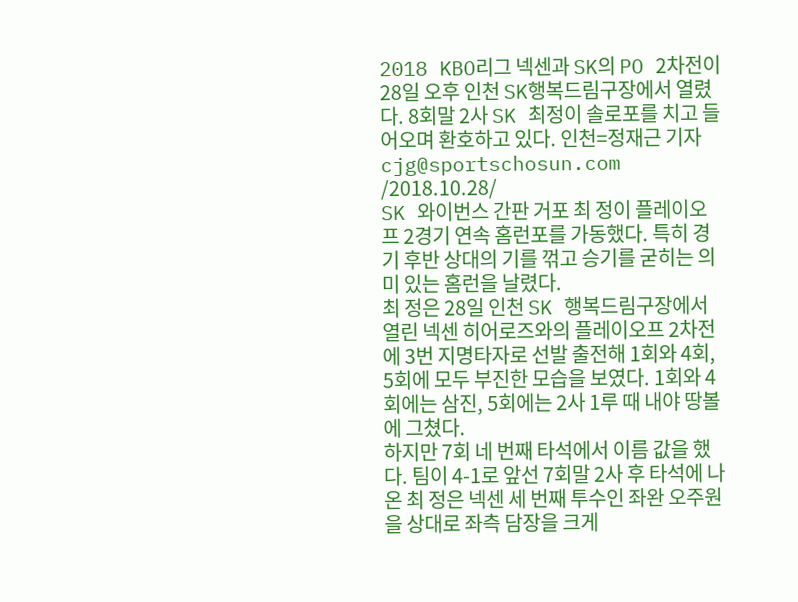2018 KBO리그 넥센과 SK의 PO 2차전이 28일 오후 인천 SK행복드림구장에서 열렸다. 8회말 2사 SK 최정이 솔로포를 치고 들어오며 환호하고 있다. 인천=정재근 기자 cjg@sportschosun.com
/2018.10.28/
SK 와이번스 간판 거포 최 정이 플레이오프 2경기 연속 홈런포를 가동했다. 특히 경기 후반 상대의 기를 꺾고 승기를 굳히는 의미 있는 홈런을 날렸다.
최 정은 28일 인천 SK 행복드림구장에서 열린 넥센 히어로즈와의 플레이오프 2차전에 3번 지명타자로 선발 출전해 1회와 4회, 5회에 모두 부진한 모습을 보였다. 1회와 4회에는 삼진, 5회에는 2사 1루 때 내야 땅볼에 그쳤다.
하지만 7회 네 번째 타석에서 이름 값을 했다. 팀이 4-1로 앞선 7회말 2사 후 타석에 나온 최 정은 넥센 세 번째 투수인 좌완 오주원을 상대로 좌측 담장을 크게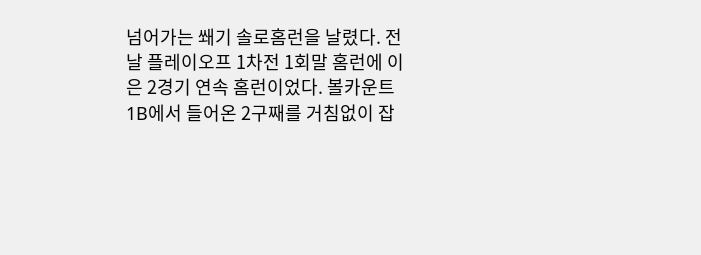넘어가는 쐐기 솔로홈런을 날렸다. 전날 플레이오프 1차전 1회말 홈런에 이은 2경기 연속 홈런이었다. 볼카운트 1B에서 들어온 2구째를 거침없이 잡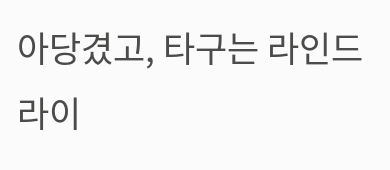아당겼고, 타구는 라인드라이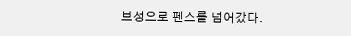브성으로 펜스를 넘어갔다.